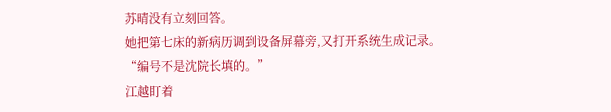苏晴没有立刻回答。
她把第七床的新病历调到设备屏幕旁,又打开系统生成记录。
“编号不是沈院长填的。”
江越盯着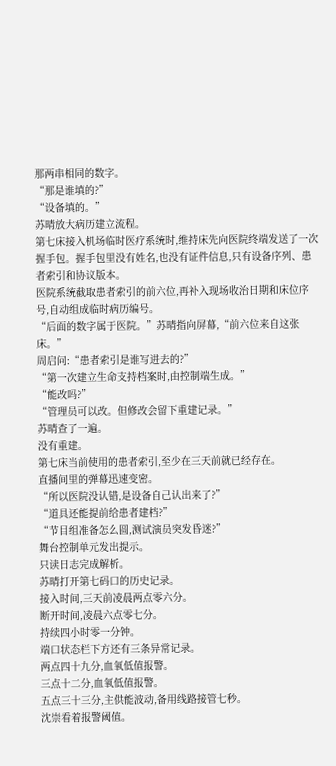那两串相同的数字。
“那是谁填的?”
“设备填的。”
苏晴放大病历建立流程。
第七床接入机场临时医疗系统时,维持床先向医院终端发送了一次握手包。握手包里没有姓名,也没有证件信息,只有设备序列、患者索引和协议版本。
医院系统截取患者索引的前六位,再补入现场收治日期和床位序号,自动组成临时病历编号。
“后面的数字属于医院。”苏晴指向屏幕,“前六位来自这张床。”
周启问:“患者索引是谁写进去的?”
“第一次建立生命支持档案时,由控制端生成。”
“能改吗?”
“管理员可以改。但修改会留下重建记录。”
苏晴查了一遍。
没有重建。
第七床当前使用的患者索引,至少在三天前就已经存在。
直播间里的弹幕迅速变密。
“所以医院没认错,是设备自己认出来了?”
“道具还能提前给患者建档?”
“节目组准备怎么圆,测试演员突发昏迷?”
舞台控制单元发出提示。
只读日志完成解析。
苏晴打开第七码口的历史记录。
接入时间,三天前凌晨两点零六分。
断开时间,凌晨六点零七分。
持续四小时零一分钟。
端口状态栏下方还有三条异常记录。
两点四十九分,血氧低值报警。
三点十二分,血氧低值报警。
五点三十三分,主供能波动,备用线路接管七秒。
沈崇看着报警阈值。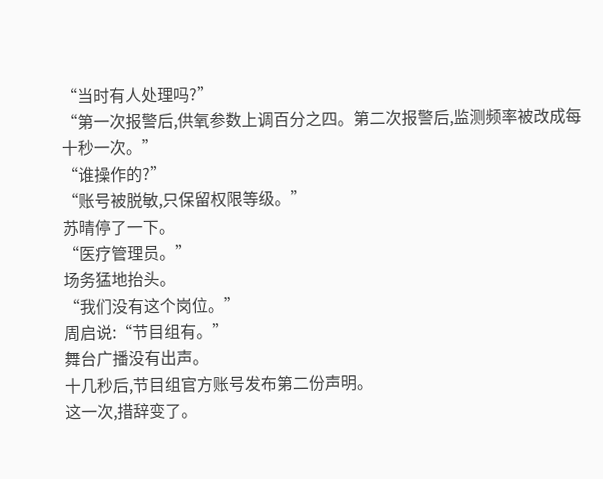“当时有人处理吗?”
“第一次报警后,供氧参数上调百分之四。第二次报警后,监测频率被改成每十秒一次。”
“谁操作的?”
“账号被脱敏,只保留权限等级。”
苏晴停了一下。
“医疗管理员。”
场务猛地抬头。
“我们没有这个岗位。”
周启说:“节目组有。”
舞台广播没有出声。
十几秒后,节目组官方账号发布第二份声明。
这一次,措辞变了。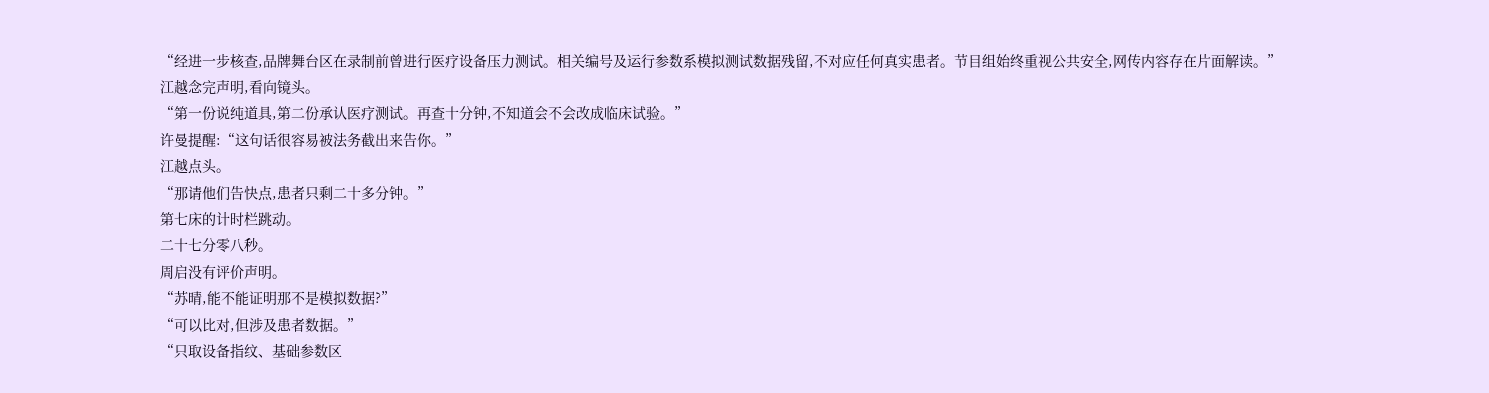“经进一步核查,品牌舞台区在录制前曾进行医疗设备压力测试。相关编号及运行参数系模拟测试数据残留,不对应任何真实患者。节目组始终重视公共安全,网传内容存在片面解读。”
江越念完声明,看向镜头。
“第一份说纯道具,第二份承认医疗测试。再查十分钟,不知道会不会改成临床试验。”
许曼提醒:“这句话很容易被法务截出来告你。”
江越点头。
“那请他们告快点,患者只剩二十多分钟。”
第七床的计时栏跳动。
二十七分零八秒。
周启没有评价声明。
“苏晴,能不能证明那不是模拟数据?”
“可以比对,但涉及患者数据。”
“只取设备指纹、基础参数区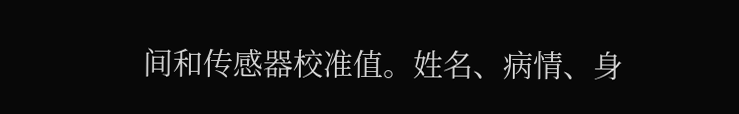间和传感器校准值。姓名、病情、身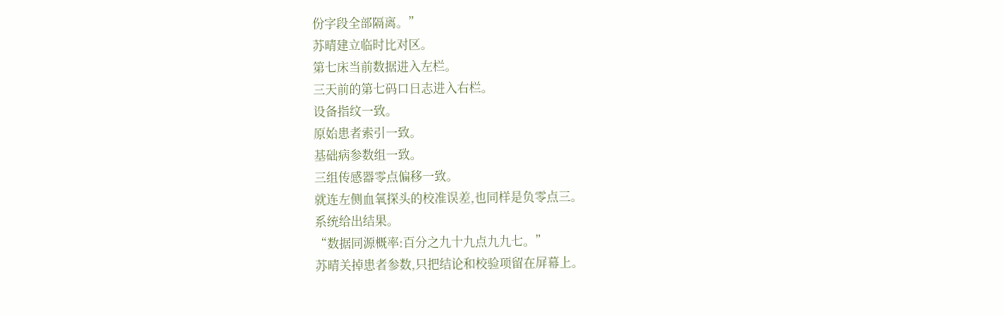份字段全部隔离。”
苏晴建立临时比对区。
第七床当前数据进入左栏。
三天前的第七码口日志进入右栏。
设备指纹一致。
原始患者索引一致。
基础病参数组一致。
三组传感器零点偏移一致。
就连左侧血氧探头的校准误差,也同样是负零点三。
系统给出结果。
“数据同源概率:百分之九十九点九九七。”
苏晴关掉患者参数,只把结论和校验项留在屏幕上。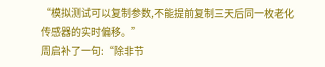“模拟测试可以复制参数,不能提前复制三天后同一枚老化传感器的实时偏移。”
周启补了一句:“除非节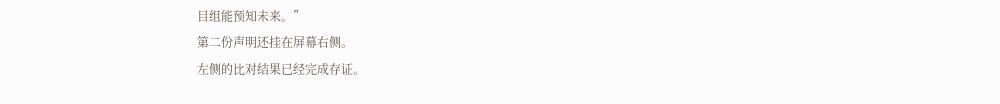目组能预知未来。”
第二份声明还挂在屏幕右侧。
左侧的比对结果已经完成存证。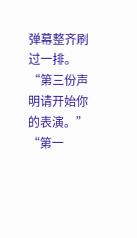弹幕整齐刷过一排。
“第三份声明请开始你的表演。”
“第一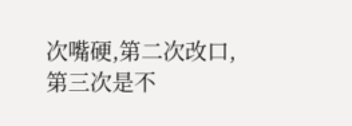次嘴硬,第二次改口,第三次是不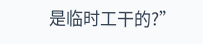是临时工干的?”